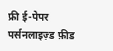फ्री ई-पेपर
पर्सनलाइज़्ड फ़ीड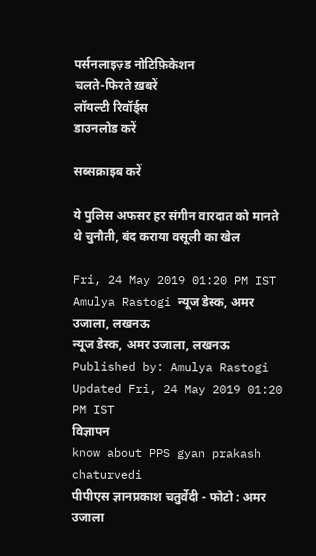पर्सनलाइज़्ड नोटिफ़िकेशन
चलते-फिरते ख़बरें
लॉयल्टी रिवॉर्ड्स
डाउनलोड करें

सब्सक्राइब करें

ये पुलिस अफसर हर संगीन वारदात को मानते थे चुनौती, बंद कराया वसूली का खेल

Fri, 24 May 2019 01:20 PM IST
Amulya Rastogi न्यूज डेस्क, अमर उजाला, लखनऊ
न्यूज डेस्क, अमर उजाला, लखनऊ Published by: Amulya Rastogi Updated Fri, 24 May 2019 01:20 PM IST
विज्ञापन
know about PPS gyan prakash chaturvedi
पीपीएस ज्ञानप्रकाश चतुर्वेदी - फोटो : अमर उजाला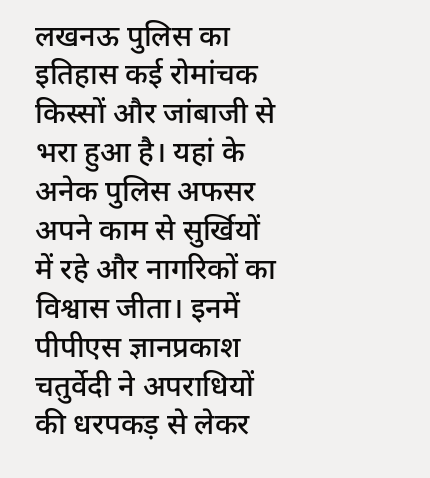लखनऊ पुलिस का इतिहास कई रोमांचक किस्सों और जांबाजी से भरा हुआ है। यहां के अनेक पुलिस अफसर अपने काम से सुर्खियों में रहे और नागरिकों का विश्वास जीता। इनमें पीपीएस ज्ञानप्रकाश चतुर्वेदी ने अपराधियों की धरपकड़ से लेकर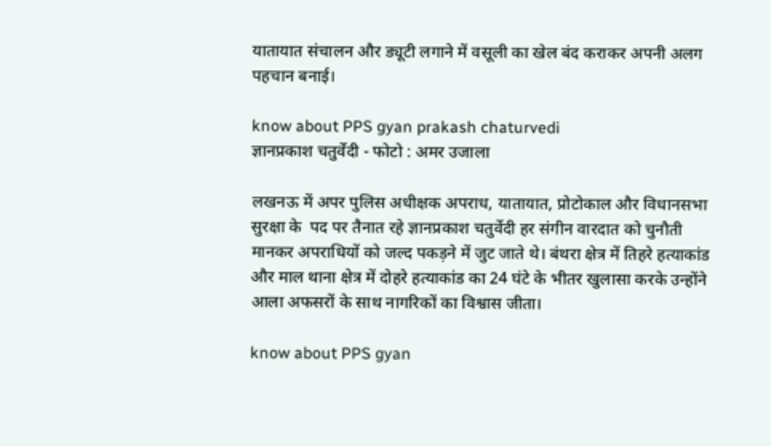यातायात संचालन और ड्यूटी लगाने में वसूली का खेल बंद कराकर अपनी अलग पहचान बनाई।

know about PPS gyan prakash chaturvedi
ज्ञानप्रकाश चतुर्वेदी - फोटो : अमर उजाला

लखनऊ में अपर पुलिस अधीक्षक अपराध, यातायात, प्रोटोकाल और विधानसभा सुरक्षा के  पद पर तैनात रहे ज्ञानप्रकाश चतुर्वेदी हर संगीन वारदात को चुनौती मानकर अपराधियों को जल्द पकड़ने में जुट जाते थे। बंथरा क्षेत्र में तिहरे हत्याकांड और माल थाना क्षेत्र में दोहरे हत्याकांड का 24 घंटे के भीतर खुलासा करके उन्होंने आला अफसरों के साथ नागरिकों का विश्वास जीता।

know about PPS gyan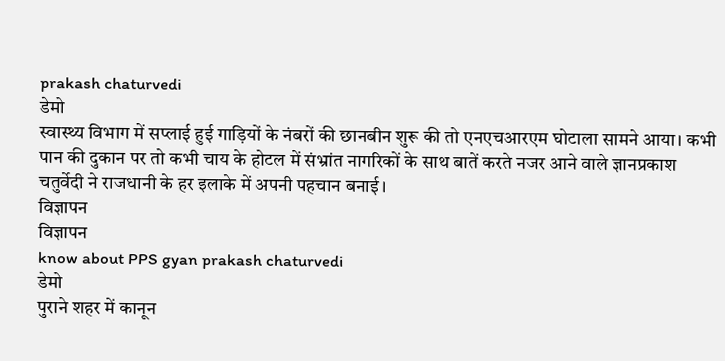prakash chaturvedi
डेमो
स्वास्थ्य विभाग में सप्लाई हुई गाड़ियों के नंबरों की छानबीन शुरू की तो एनएचआरएम घोटाला सामने आया। कभी पान की दुकान पर तो कभी चाय के होटल में संभ्रांत नागरिकों के साथ बातें करते नजर आने वाले ज्ञानप्रकाश चतुर्वेदी ने राजधानी के हर इलाके में अपनी पहचान बनाई।
विज्ञापन
विज्ञापन
know about PPS gyan prakash chaturvedi
डेमो
पुराने शहर में कानून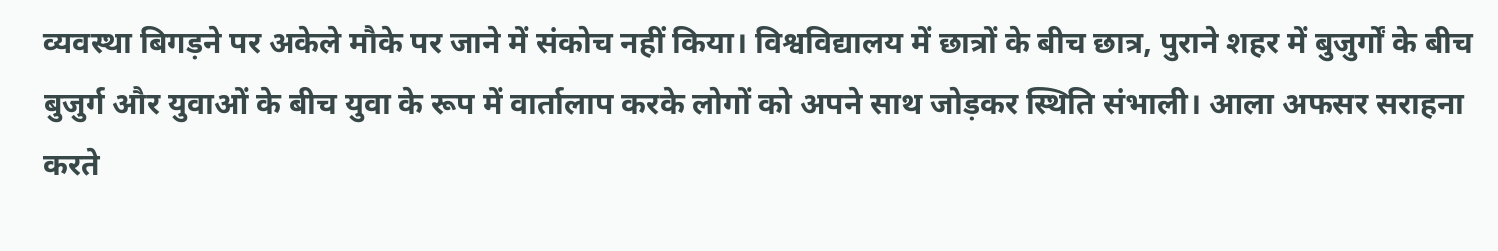व्यवस्था बिगड़ने पर अकेले मौके पर जाने में संकोच नहीं किया। विश्वविद्यालय में छात्रों के बीच छात्र, पुराने शहर में बुजुर्गों के बीच बुजुर्ग और युवाओं के बीच युवा के रूप में वार्तालाप करके लोगों को अपने साथ जोड़कर स्थिति संभाली। आला अफसर सराहना करते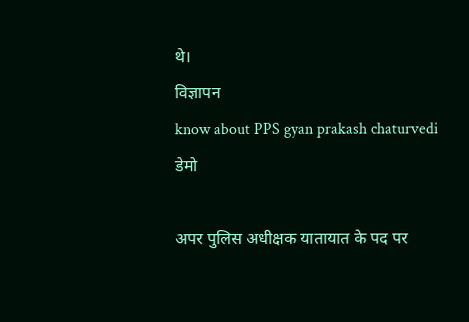थे।
विज्ञापन
know about PPS gyan prakash chaturvedi
डेमो

अपर पुलिस अधीक्षक यातायात के पद पर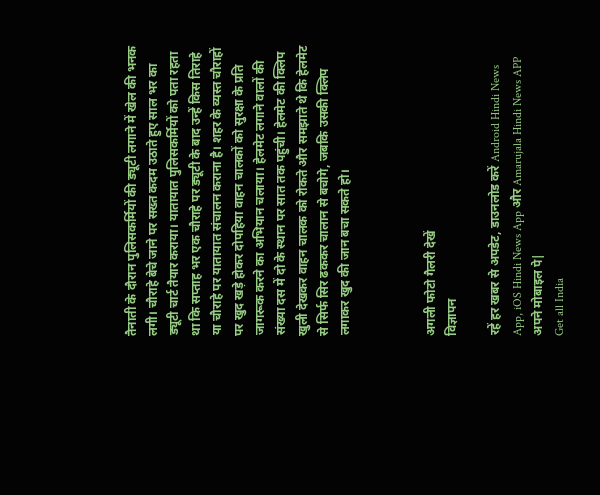तैनाती के दौरान पुलिसकर्मियों की ड्यूटी लगाने में खेल की भनक लगी। चौराहे बेचे जाने पर सख्त कदम उठाते हुए साल भर का ड्यूटी चार्ट तैयार कराया। यातायात पुलिसकर्मियों को पता रहता था कि सप्ताह भर एक चौराहे पर ड्यूटी के बाद उन्हें किस तिराहे या चौराहे पर यातायात संचालन कराना है। शहर के व्यस्त चौराहों पर खुद खड़े होकर दोपहिया वाहन चालकों को सुरक्षा के प्रति जागरूक करने का अभियान चलाया। हेलमेट लगाने वालों की संख्या दस में दो के स्थान पर सात तक पहुंची। हेलमेट की क्लिप खुली देखकर वाहन चालक को रोकते और समझाते थे कि हेलमेट से सिर्फ सिर ढककर चालान से बचोगे, जबकि उसकी क्लिप लगाकर खुद की जान बचा सकते हो।



अगली फोटो गैलरी देखें
विज्ञापन

रहें हर खबर से अपडेट, डाउनलोड करें Android Hindi News App, iOS Hindi News App और Amarujala Hindi News APP अपने मोबाइल पे|
Get all India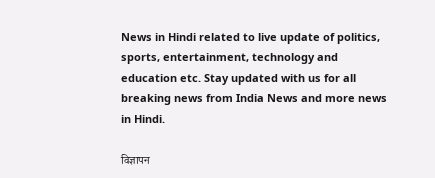News in Hindi related to live update of politics, sports, entertainment, technology and education etc. Stay updated with us for all breaking news from India News and more news in Hindi.

विज्ञापन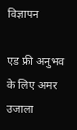विज्ञापन

एड फ्री अनुभव के लिए अमर उजाला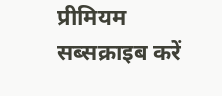प्रीमियम सब्सक्राइब करें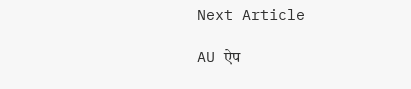Next Article

AU ऐप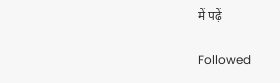में पढ़ें

Followed